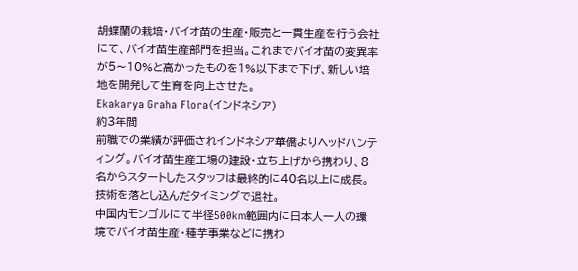胡蝶蘭の栽培・バイオ苗の生産・販売と一貫生産を行う会社にて、バイオ苗生産部門を担当。これまでバイオ苗の変異率が5〜10%と高かったものを1%以下まで下げ、新しい培地を開発して生育を向上させた。
Ekakarya Graha Flora(インドネシア)
約3年間
前職での業績が評価されインドネシア華僑よりヘッドハンティング。バイオ苗生産工場の建設・立ち上げから携わり、8名からスタートしたスタッフは最終的に40名以上に成長。技術を落とし込んだタイミングで退社。
中国内モンゴルにて半径500km範囲内に日本人一人の環境でバイオ苗生産・種芋事業などに携わ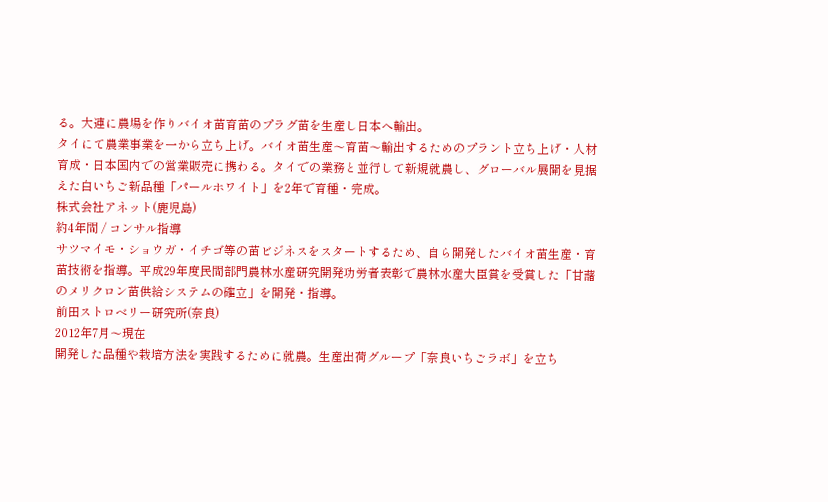る。大連に農場を作りバイオ苗育苗のプラグ苗を生産し日本へ輸出。
タイにて農業事業を一から立ち上げ。バイオ苗生産〜育苗〜輸出するためのプラント立ち上げ・人材育成・日本国内での営業販売に携わる。タイでの業務と並行して新規就農し、グローバル展開を見据えた白いちご新品種「パールホワイト」を2年で育種・完成。
株式会社アネット(鹿児島)
約4年間 / コンサル指導
サツマイモ・ショウガ・イチゴ等の苗ビジネスをスタートするため、自ら開発したバイオ苗生産・育苗技術を指導。平成29年度民間部門農林水産研究開発功労者表彰で農林水産大臣賞を受賞した「甘藷のメリクロン苗供給システムの確立」を開発・指導。
前田ストロベリー研究所(奈良)
2012年7月〜現在
開発した品種や栽培方法を実践するために就農。生産出荷グループ「奈良いちごラボ」を立ち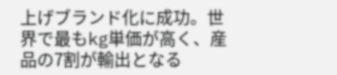上げブランド化に成功。世界で最もkg単価が高く、産品の7割が輸出となる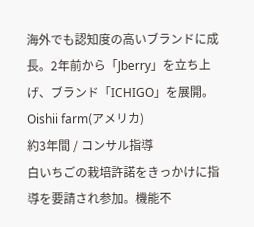海外でも認知度の高いブランドに成長。2年前から「Jberry」を立ち上げ、ブランド「ICHIGO」を展開。
Oishii farm(アメリカ)
約3年間 / コンサル指導
白いちごの栽培許諾をきっかけに指導を要請され参加。機能不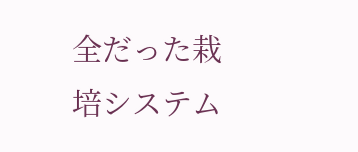全だった栽培システム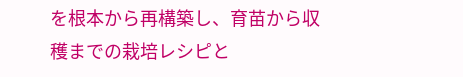を根本から再構築し、育苗から収穫までの栽培レシピと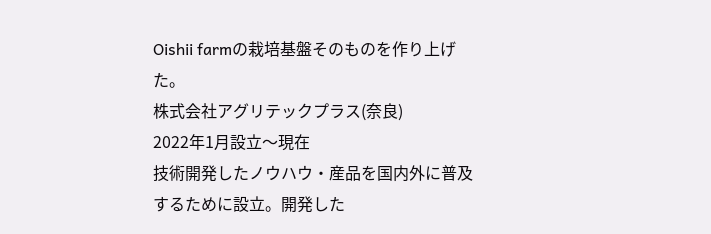Oishii farmの栽培基盤そのものを作り上げた。
株式会社アグリテックプラス(奈良)
2022年1月設立〜現在
技術開発したノウハウ・産品を国内外に普及するために設立。開発した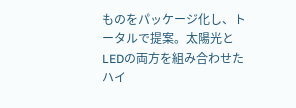ものをパッケージ化し、トータルで提案。太陽光とLEDの両方を組み合わせたハイ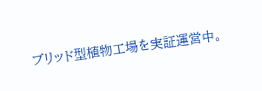ブリッド型植物工場を実証運営中。